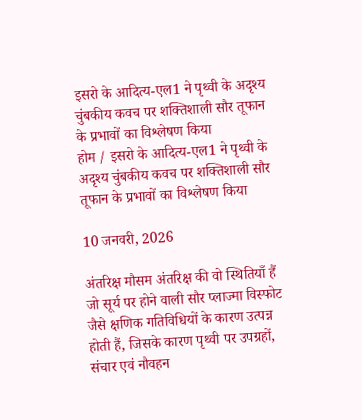इसरो के आदित्य-एल1 ने पृथ्वी के अदृश्य चुंबकीय कवच पर शक्तिशाली सौर तूफान के प्रभावों का विश्लेषण किया
होम / इसरो के आदित्य-एल1 ने पृथ्वी के अदृश्य चुंबकीय कवच पर शक्तिशाली सौर तूफान के प्रभावों का विश्लेषण किया

10 जनवरी, 2026

अंतरिक्ष मौसम अंतरिक्ष की वो स्थितियाँ हैं जो सूर्य पर होने वाली सौर प्लाज्मा विस्फोट जैसे क्षणिक गतिविधियों के कारण उत्पन्न होती हैं, जिसके कारण पृथ्वी पर उपग्रहों, संचार एवं नौवहन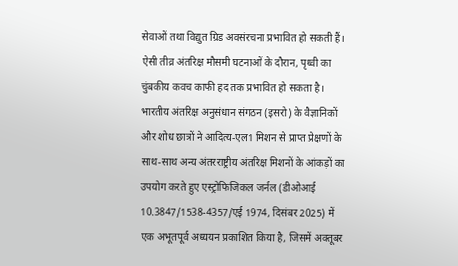सेवाओं तथा विद्युत ग्रिड अवसंरचना प्रभावित हो सकती हैं। ऐसी तीव्र अंतरिक्ष मौसमी घटनाओं के दौरान, पृथ्वी का चुंबकीय कवच काफी हद तक प्रभावित हो सकता है। भारतीय अंतरिक्ष अनुसंधान संगठन (इसरो) के वैज्ञानिकों और शोध छात्रों ने आदित्य-एल1 मिशन से प्राप्त प्रेक्षणों के साथ-साथ अन्य अंतरराष्ट्रीय अंतरिक्ष मिशनों के आंकड़ों का उपयोग करते हुए एस्ट्रोफिजिकल जर्नल (डीओआई 10.3847/1538-4357/एई 1974, दिसंबर 2025) में एक अभूतपूर्व अध्ययन प्रकाशित किया है, जिसमें अक्तूबर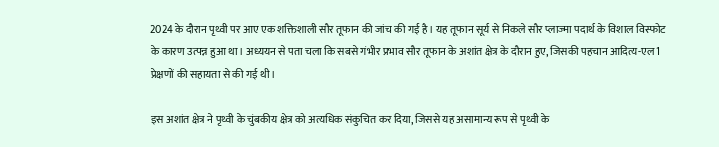2024 के दौरान पृथ्वी पर आए एक शक्तिशाली सौर तूफान की जांच की गई है। यह तूफान सूर्य से निकले सौर प्लाज्मा पदार्थ के विशाल विस्फोट के कारण उत्पन्न हुआ था। अध्ययन से पता चला कि सबसे गंभीर प्रभाव सौर तूफान के अशांत क्षेत्र के दौरान हुए, जिसकी पहचान आदित्य-एल1 प्रेक्षणों की सहायता से की गई थी।

इस अशांत क्षेत्र ने पृथ्वी के चुंबकीय क्षेत्र को अत्यधिक संकुचित कर दिया, जिससे यह असामान्य रूप से पृथ्वी के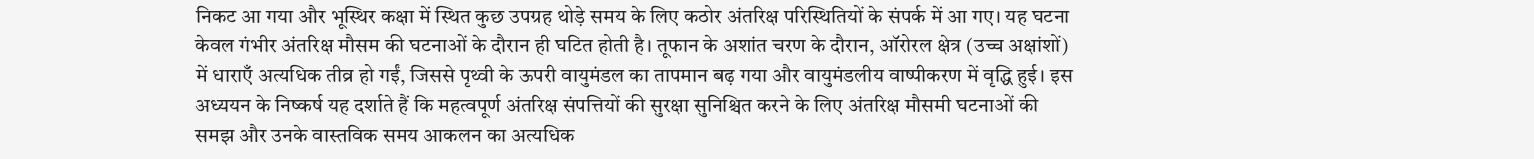निकट आ गया और भूस्थिर कक्षा में स्थित कुछ उपग्रह थोड़े समय के लिए कठोर अंतरिक्ष परिस्थितियों के संपर्क में आ गए। यह घटना केवल गंभीर अंतरिक्ष मौसम की घटनाओं के दौरान ही घटित होती है। तूफान के अशांत चरण के दौरान, ऑरोरल क्षेत्र (उच्च अक्षांशों) में धाराएँ अत्यधिक तीव्र हो गईं, जिससे पृथ्वी के ऊपरी वायुमंडल का तापमान बढ़ गया और वायुमंडलीय वाष्पीकरण में वृद्धि हुई। इस अध्ययन के निष्कर्ष यह दर्शाते हैं कि महत्वपूर्ण अंतरिक्ष संपत्तियों की सुरक्षा सुनिश्चित करने के लिए अंतरिक्ष मौसमी घटनाओं की समझ और उनके वास्तविक समय आकलन का अत्यधिक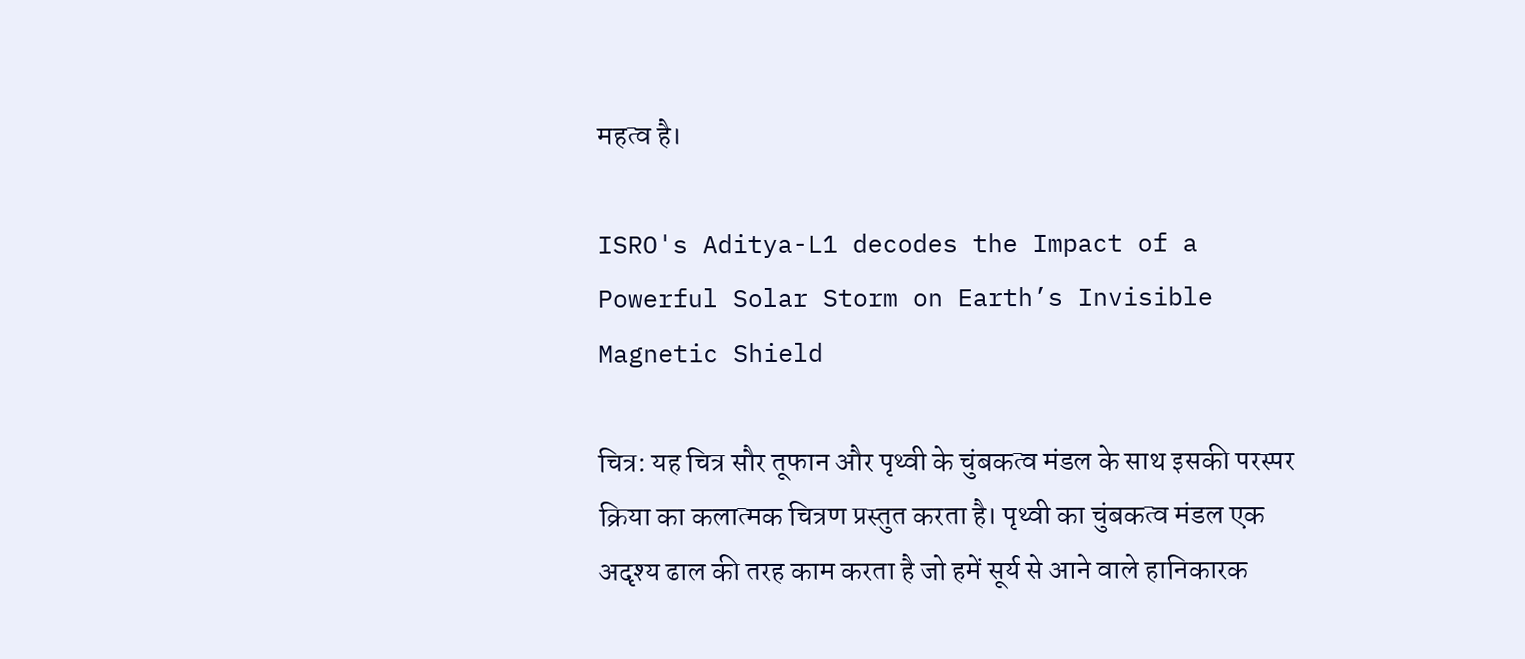महत्व है।

ISRO's Aditya-L1 decodes the Impact of a Powerful Solar Storm on Earth’s Invisible Magnetic Shield

चित्र: यह चित्र सौर तूफान और पृथ्वी के चुंबकत्व मंडल के साथ इसकी परस्पर क्रिया का कलात्मक चित्रण प्रस्तुत करता है। पृथ्वी का चुंबकत्व मंडल एक अदृश्य ढाल की तरह काम करता है जो हमें सूर्य से आने वाले हानिकारक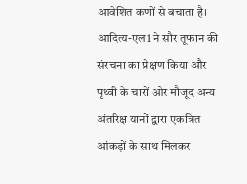आवेशित कणों से बचाता है। आदित्य-एल1 ने सौर तूफान की संरचना का प्रेक्षण किया और पृथ्वी के चारों ओर मौजूद अन्य अंतरिक्ष यानों द्वारा एकत्रित आंकड़ों के साथ मिलकर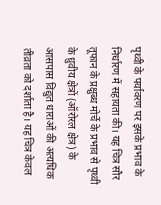पृथ्वी के पर्यावरण पर इसके प्रभाव के निर्धारण में सहायता की। यह चित्र सौर तूफान के प्रक्षुब्ध मोर्चे के प्रभाव से पृथ्वी के ध्रुवीय क्षेत्रों (ऑरोरल क्षेत्र) के आसपास विद्युत धाराओं की अत्यधिक तीव्रता को दर्शाता है। यह चित्र केवल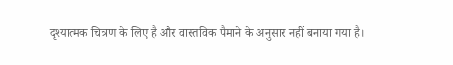दृश्यात्मक चित्रण के लिए है और वास्तविक पैमाने के अनुसार नहीं बनाया गया है।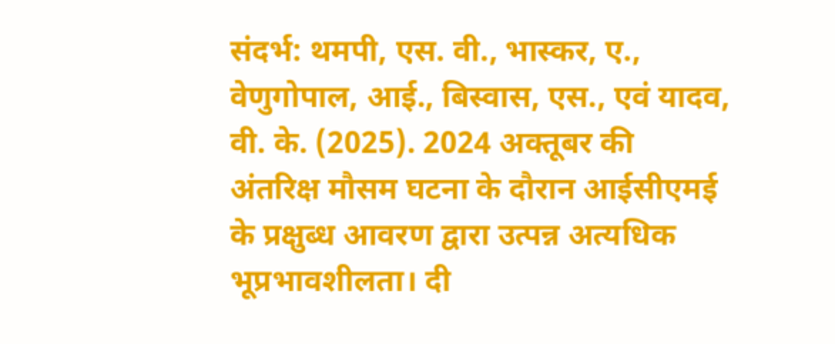संदर्भ: थमपी, एस. वी., भास्कर, ए., वेणुगोपाल, आई., बिस्वास, एस., एवं यादव, वी. के. (2025). 2024 अक्तूबर की अंतरिक्ष मौसम घटना के दौरान आईसीएमई के प्रक्षुब्ध आवरण द्वारा उत्पन्न अत्यधिक भूप्रभावशीलता। दी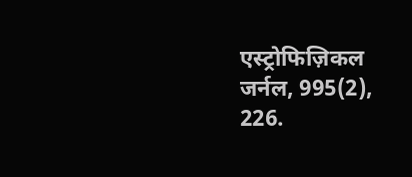एस्ट्रोफिज़िकल जर्नल, 995(2), 226.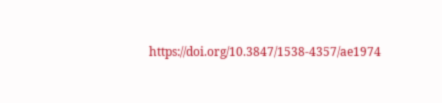https://doi.org/10.3847/1538-4357/ae1974